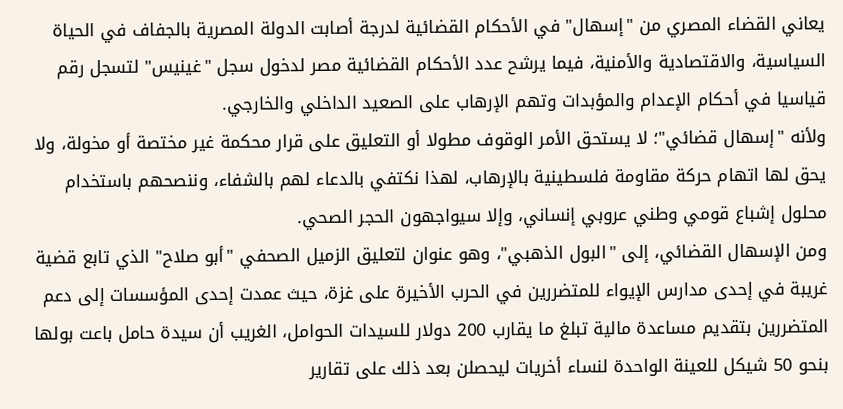يعاني القضاء المصري من "إسهال" في الأحكام القضائية لدرجة أصابت الدولة المصرية بالجفاف في الحياة السياسية، والاقتصادية والأمنية، فيما يرشح عدد الأحكام القضائية مصر لدخول سجل "غينيس" لتسجل رقم قياسيا في أحكام الإعدام والمؤبدات وتهم الإرهاب على الصعيد الداخلي والخارجي.
ولأنه "إسهال قضائي"؛ لا يستحق الأمر الوقوف مطولا أو التعليق على قرار محكمة غير مختصة أو مخولة، ولا يحق لها اتهام حركة مقاومة فلسطينية بالإرهاب، لهذا نكتفي بالدعاء لهم بالشفاء، وننصحهم باستخدام محلول إشباع قومي وطني عروبي إنساني، وإلا سيواجهون الحجر الصحي.
ومن الإسهال القضائي، إلى "البول الذهبي"، وهو عنوان لتعليق الزميل الصحفي "أبو صلاح" الذي تابع قضية غريبة في إحدى مدارس الإيواء للمتضررين في الحرب الأخيرة على غزة، حيث عمدت إحدى المؤسسات إلى دعم المتضررين بتقديم مساعدة مالية تبلغ ما يقارب 200 دولار للسيدات الحوامل، الغريب أن سيدة حامل باعت بولها بنحو 50 شيكل للعينة الواحدة لنساء أخريات ليحصلن بعد ذلك على تقارير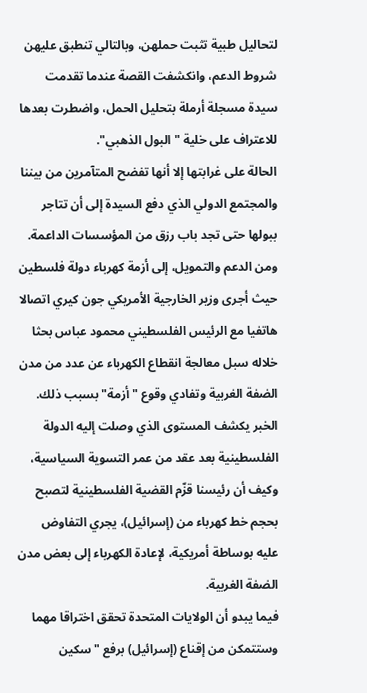لتحاليل طبية تثبت حملهن، وبالتالي تنطبق عليهن شروط الدعم، وانكشفت القصة عندما تقدمت سيدة مسجلة أرملة بتحليل الحمل، واضطرت بعدها للاعتراف على خلية "البول الذهبي".
الحالة على غرابتها إلا أنها تفضح المتآمرين من بيننا والمجتمع الدولي الذي دفع السيدة إلى أن تتاجر ببولها حتى تجد باب رزق من المؤسسات الداعمة.
ومن الدعم والتمويل، إلى أزمة كهرباء دولة فلسطين حيث أجرى وزير الخارجية الأمريكي جون كيري اتصالا هاتفيا مع الرئيس الفلسطيني محمود عباس بحثا خلاله سبل معالجة انقطاع الكهرباء عن عدد من مدن الضفة الغربية وتفادي وقوع "أزمة" بسبب ذلك.
الخبر يكشف المستوى الذي وصلت إليه الدولة الفلسطينية بعد عقد من عمر التسوية السياسية، وكيف أن رئيسنا قزّم القضية الفلسطينية لتصبح بحجم خط كهرباء من (إسرائيل)، يجري التفاوض عليه بوساطة أمريكية، لإعادة الكهرباء إلى بعض مدن الضفة الغربية.
فيما يبدو أن الولايات المتحدة تحقق اختراقا مهما وستتمكن من إقناع (إسرائيل) برفع "سكين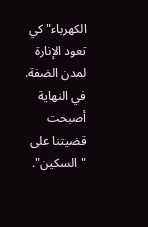الكهرباء" كي تعود الإنارة لمدن الضفة.
في النهاية أصبحت قضيتنا على "السكين".